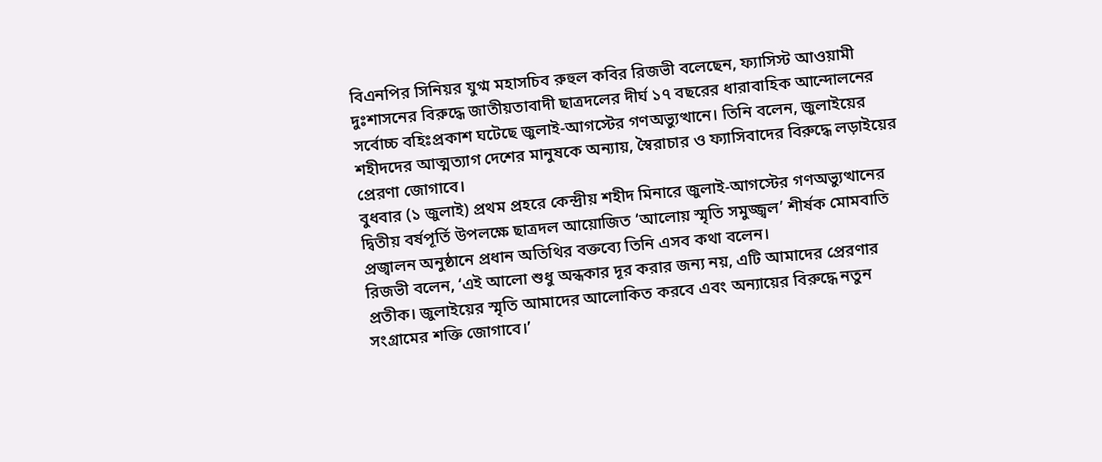বিএনপির সিনিয়র যুগ্ম মহাসচিব রুহুল কবির রিজভী বলেছেন, ফ্যাসিস্ট আওয়ামী দুঃশাসনের বিরুদ্ধে জাতীয়তাবাদী ছাত্রদলের দীর্ঘ ১৭ বছরের ধারাবাহিক আন্দোলনের সর্বোচ্চ বহিঃপ্রকাশ ঘটেছে জুলাই-আগস্টের গণঅভ্যুত্থানে। তিনি বলেন, জুলাইয়ের শহীদদের আত্মত্যাগ দেশের মানুষকে অন্যায়, স্বৈরাচার ও ফ্যাসিবাদের বিরুদ্ধে লড়াইয়ের প্রেরণা জোগাবে।
বুধবার (১ জুলাই) প্রথম প্রহরে কেন্দ্রীয় শহীদ মিনারে জুলাই-আগস্টের গণঅভ্যুত্থানের দ্বিতীয় বর্ষপূর্তি উপলক্ষে ছাত্রদল আয়োজিত ‘আলোয় স্মৃতি সমুজ্জ্বল’ শীর্ষক মোমবাতি প্রজ্বালন অনুষ্ঠানে প্রধান অতিথির বক্তব্যে তিনি এসব কথা বলেন।
রিজভী বলেন, ‘এই আলো শুধু অন্ধকার দূর করার জন্য নয়, এটি আমাদের প্রেরণার প্রতীক। জুলাইয়ের স্মৃতি আমাদের আলোকিত করবে এবং অন্যায়ের বিরুদ্ধে নতুন সংগ্রামের শক্তি জোগাবে।’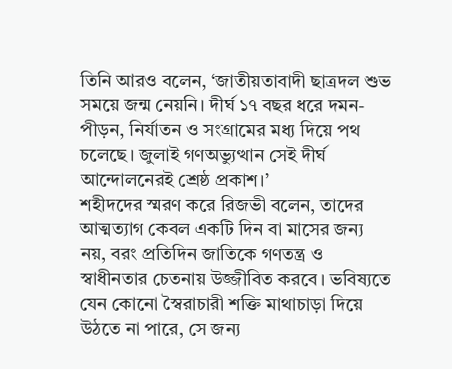তিনি আরও বলেন, ‘জাতীয়তাবাদী ছাত্রদল শুভ সময়ে জন্ম নেয়নি। দীর্ঘ ১৭ বছর ধরে দমন-পীড়ন, নির্যাতন ও সংগ্রামের মধ্য দিয়ে পথ চলেছে। জুলাই গণঅভ্যুত্থান সেই দীর্ঘ আন্দোলনেরই শ্রেষ্ঠ প্রকাশ।’
শহীদদের স্মরণ করে রিজভী বলেন, তাদের আত্মত্যাগ কেবল একটি দিন বা মাসের জন্য নয়, বরং প্রতিদিন জাতিকে গণতন্ত্র ও স্বাধীনতার চেতনায় উজ্জীবিত করবে। ভবিষ্যতে যেন কোনো স্বৈরাচারী শক্তি মাথাচাড়া দিয়ে উঠতে না পারে, সে জন্য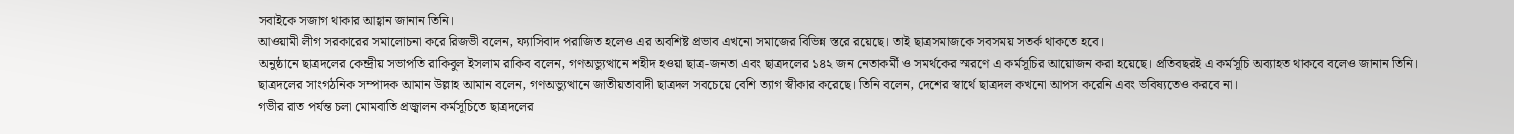সবাইকে সজাগ থাকার আহ্বান জানান তিনি।
আওয়ামী লীগ সরকারের সমালোচনা করে রিজভী বলেন, ফ্যাসিবাদ পরাজিত হলেও এর অবশিষ্ট প্রভাব এখনো সমাজের বিভিন্ন স্তরে রয়েছে। তাই ছাত্রসমাজকে সবসময় সতর্ক থাকতে হবে।
অনুষ্ঠানে ছাত্রদলের কেন্দ্রীয় সভাপতি রাকিবুল ইসলাম রাকিব বলেন, গণঅভ্যুত্থানে শহীদ হওয়া ছাত্র-জনতা এবং ছাত্রদলের ১৪২ জন নেতাকর্মী ও সমর্থকের স্মরণে এ কর্মসূচির আয়োজন করা হয়েছে। প্রতিবছরই এ কর্মসূচি অব্যাহত থাকবে বলেও জানান তিনি।
ছাত্রদলের সাংগঠনিক সম্পাদক আমান উল্লাহ আমান বলেন, গণঅভ্যুত্থানে জাতীয়তাবাদী ছাত্রদল সবচেয়ে বেশি ত্যাগ স্বীকার করেছে। তিনি বলেন, দেশের স্বার্থে ছাত্রদল কখনো আপস করেনি এবং ভবিষ্যতেও করবে না।
গভীর রাত পর্যন্ত চলা মোমবাতি প্রজ্বালন কর্মসূচিতে ছাত্রদলের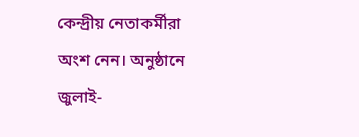কেন্দ্রীয় নেতাকর্মীরা অংশ নেন। অনুষ্ঠানে জুলাই-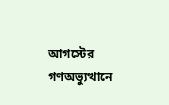আগস্টের গণঅভ্যুত্থানে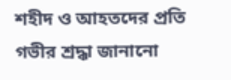শহীদ ও আহতদের প্রতি গভীর শ্রদ্ধা জানানো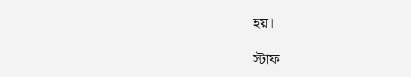হয়।

স্টাফ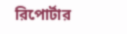রিপোর্টার